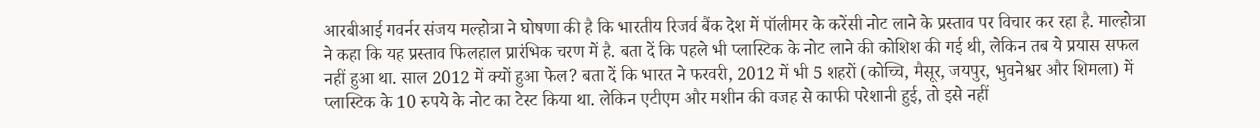आरबीआई गवर्नर संजय मल्होत्रा ने घोषणा की है कि भारतीय रिजर्व बैंक देश में पॉलीमर के करेंसी नोट लाने के प्रस्ताव पर विचार कर रहा है. माल्होत्रा ने कहा कि यह प्रस्ताव फिलहाल प्रारंभिक चरण में है. बता दें कि पहले भी प्लास्टिक के नोट लाने की कोशिश की गई थी, लेकिन तब ये प्रयास सफल नहीं हुआ था. साल 2012 में क्यों हुआ फेल? बता दें कि भारत ने फरवरी, 2012 में भी 5 शहरों (कोच्चि, मैसूर, जयपुर, भुवनेश्वर और शिमला) में प्लास्टिक के 10 रुपये के नोट का टेस्ट किया था. लेकिन एटीएम और मशीन की वजह से काफी परेशानी हुई, तो इसे नहीं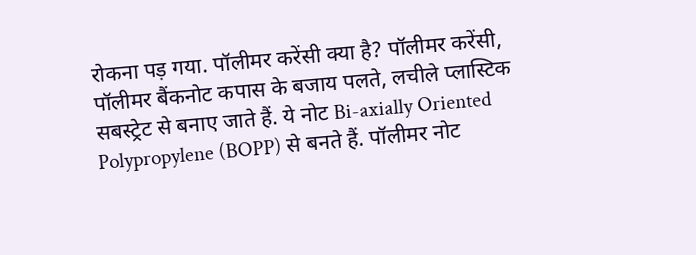रोकना पड़ गया. पॉलीमर करेंसी क्या है? पॉलीमर करेंसी, पॉलीमर बैंकनोट कपास के बजाय पलते, लचीले प्लास्टिक सबस्ट्रेट से बनाए जाते हैं. ये नोट Bi-axially Oriented Polypropylene (BOPP) से बनते हैं. पॉलीमर नोट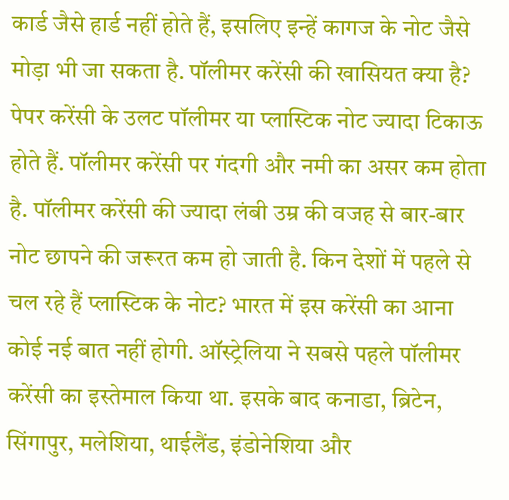कार्ड जैसे हार्ड नहीं होते हैं, इसलिए इन्हें कागज के नोट जैसे मोड़ा भी जा सकता है. पॉलीमर करेंसी की खासियत क्या है? पेपर करेंसी के उलट पॉलीमर या प्लास्टिक नोट ज्यादा टिकाऊ होते हैं. पॉलीमर करेंसी पर गंदगी और नमी का असर कम होता है. पॉलीमर करेंसी की ज्यादा लंबी उम्र की वजह से बार-बार नोट छापने की जरूरत कम हो जाती है. किन देशों में पहले से चल रहे हैं प्लास्टिक के नोट? भारत में इस करेंसी का आना कोई नई बात नहीं होगी. ऑस्ट्रेलिया ने सबसे पहले पॉलीमर करेंसी का इस्तेमाल किया था. इसके बाद कनाडा, ब्रिटेन, सिंगापुर, मलेशिया, थाईलैंड, इंडोनेशिया और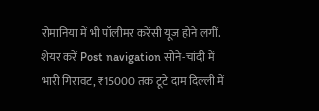रोमानिया में भी पॉलीमर करेंसी यूज होने लगीं. शेयर करें Post navigation सोने-चांदी में भारी गिरावट, ₹15000 तक टूटे दाम दिल्ली में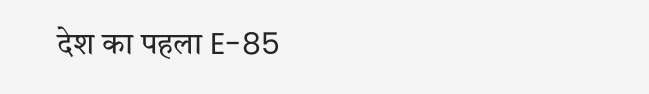देश का पहला E-85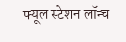फ्यूल स्टेशन लॉन्च